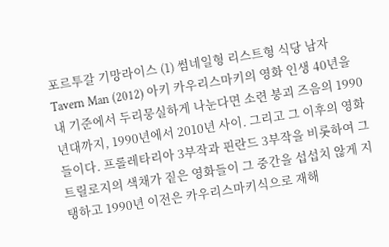포르투갈 기망라이스 (1) 썸네일형 리스트형 식당 남자 Tavern Man (2012) 아키 카우리스마키의 영화 인생 40년을 내 기준에서 두리뭉실하게 나눈다면 소련 붕괴 즈음의 1990년대까지, 1990년에서 2010년 사이. 그리고 그 이후의 영화들이다. 프롤레타리아 3부작과 핀란드 3부작을 비롯하여 그 트릴로지의 색채가 짙은 영화들이 그 중간을 섭섭치 않게 지탱하고 1990년 이전은 카우리스마키식으로 재해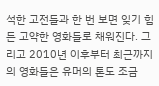석한 고전들과 한 번 보면 잊기 힘든 고약한 영화들로 채워진다. 그리고 2010년 이후부터 최근까지의 영화들은 유머의 톤도 조금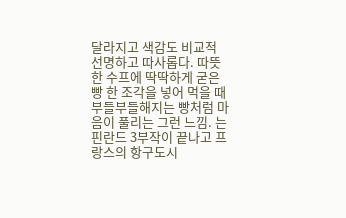달라지고 색감도 비교적 선명하고 따사롭다. 따뜻한 수프에 딱딱하게 굳은 빵 한 조각을 넣어 먹을 때 부들부들해지는 빵처럼 마음이 풀리는 그런 느낌. 는 핀란드 3부작이 끝나고 프랑스의 항구도시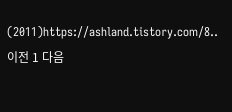(2011)https://ashland.tistory.com/8.. 이전 1 다음